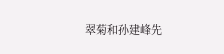翠菊和孙建峰先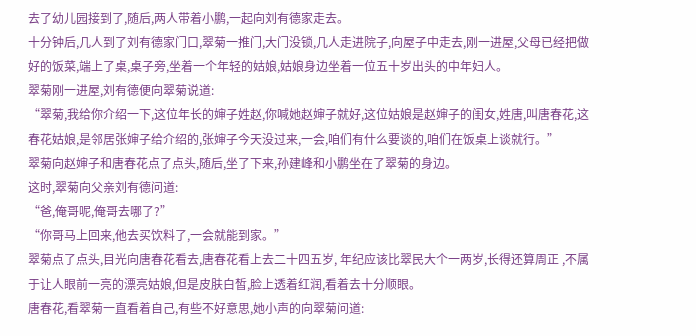去了幼儿园接到了,随后,两人带着小鹏,一起向刘有德家走去。
十分钟后,几人到了刘有德家门口,翠菊一推门,大门没锁,几人走进院子,向屋子中走去,刚一进屋,父母已经把做好的饭菜,端上了桌,桌子旁,坐着一个年轻的姑娘,姑娘身边坐着一位五十岁出头的中年妇人。
翠菊刚一进屋,刘有德便向翠菊说道:
“翠菊,我给你介绍一下,这位年长的婶子姓赵,你喊她赵婶子就好,这位姑娘是赵婶子的闺女,姓唐,叫唐春花,这春花姑娘,是邻居张婶子给介绍的,张婶子今天没过来,一会,咱们有什么要谈的,咱们在饭桌上谈就行。”
翠菊向赵婶子和唐春花点了点头,随后,坐了下来,孙建峰和小鹏坐在了翠菊的身边。
这时,翠菊向父亲刘有德问道:
“爸,俺哥呢,俺哥去哪了?”
“你哥马上回来,他去买饮料了,一会就能到家。”
翠菊点了点头,目光向唐春花看去,唐春花看上去二十四五岁, 年纪应该比翠民大个一两岁,长得还算周正 ,不属于让人眼前一亮的漂亮姑娘,但是皮肤白皙,脸上透着红润,看着去十分顺眼。
唐春花,看翠菊一直看着自己,有些不好意思,她小声的向翠菊问道: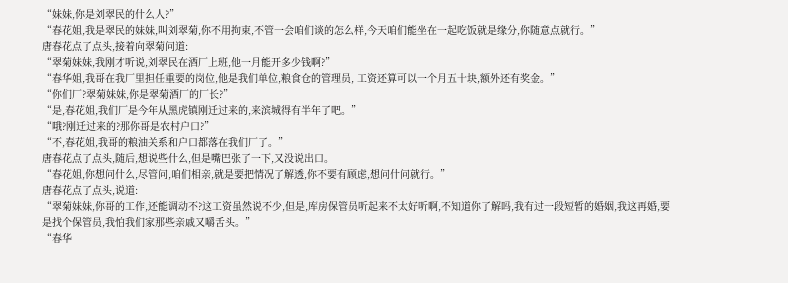“妹妹,你是刘翠民的什么人?”
“春花姐,我是翠民的妹妹,叫刘翠菊,你不用拘束,不管一会咱们谈的怎么样,今天咱们能坐在一起吃饭就是缘分,你随意点就行。”
唐春花点了点头,接着向翠菊问道:
“翠菊妹妹,我刚才听说,刘翠民在酒厂上班,他一月能开多少钱啊?”
“春华姐,我哥在我厂里担任重要的岗位,他是我们单位,粮食仓的管理员, 工资还算可以一个月五十块,额外还有奖金。”
“你们厂?翠菊妹妹,你是翠菊酒厂的厂长?”
“是,春花姐,我们厂是今年从黑虎镇刚迁过来的,来滨城得有半年了吧。”
“哦?刚迁过来的?那你哥是农村户口?”
“不,春花姐,我哥的粮油关系和户口都落在我们厂了。”
唐春花点了点头,随后,想说些什么,但是嘴巴张了一下,又没说出口。
“春花姐,你想问什么,尽管问,咱们相亲,就是要把情况了解透,你不要有顾虑,想问什问就行。”
唐春花点了点头,说道:
“翠菊妹妹,你哥的工作,还能调动不?这工资虽然说不少,但是,库房保管员听起来不太好听啊,不知道你了解吗,我有过一段短暂的婚姻,我这再婚,要是找个保管员,我怕我们家那些亲戚又嚼舌头。”
“春华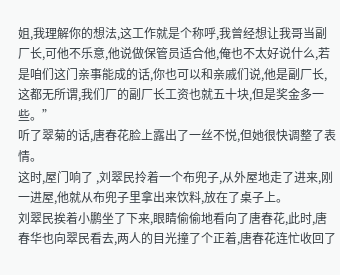姐,我理解你的想法,这工作就是个称呼,我曾经想让我哥当副厂长,可他不乐意,他说做保管员适合他,俺也不太好说什么,若是咱们这门亲事能成的话,你也可以和亲戚们说,他是副厂长,这都无所谓,我们厂的副厂长工资也就五十块,但是奖金多一些。”
听了翠菊的话,唐春花脸上露出了一丝不悦,但她很快调整了表情。
这时,屋门响了 ,刘翠民拎着一个布兜子,从外屋地走了进来,刚一进屋,他就从布兜子里拿出来饮料,放在了桌子上。
刘翠民挨着小鹏坐了下来,眼睛偷偷地看向了唐春花,此时,唐春华也向翠民看去,两人的目光撞了个正着,唐春花连忙收回了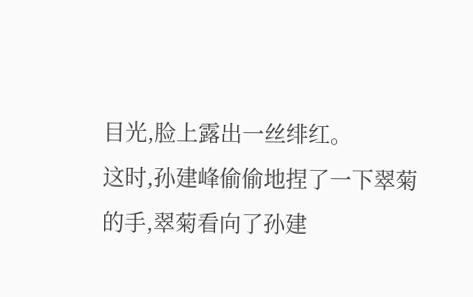目光,脸上露出一丝绯红。
这时,孙建峰偷偷地捏了一下翠菊的手,翠菊看向了孙建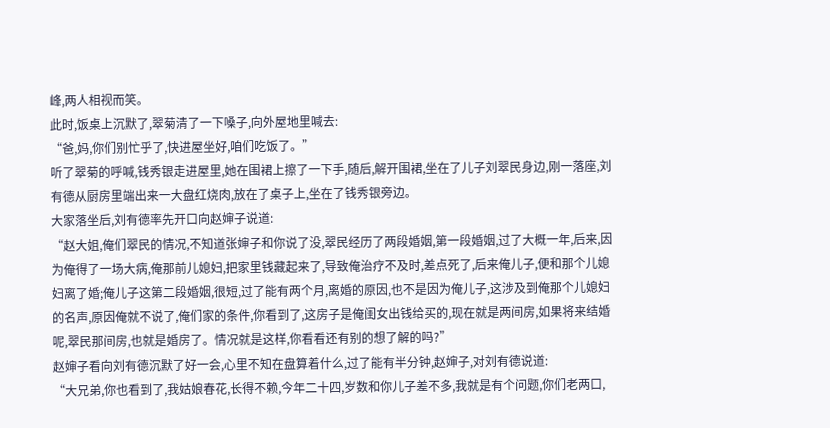峰,两人相视而笑。
此时,饭桌上沉默了,翠菊清了一下嗓子,向外屋地里喊去:
“爸,妈,你们别忙乎了,快进屋坐好,咱们吃饭了。”
听了翠菊的呼喊,钱秀银走进屋里,她在围裙上擦了一下手,随后,解开围裙,坐在了儿子刘翠民身边,刚一落座,刘有德从厨房里端出来一大盘红烧肉,放在了桌子上,坐在了钱秀银旁边。
大家落坐后,刘有德率先开口向赵婶子说道:
“赵大姐,俺们翠民的情况,不知道张婶子和你说了没,翠民经历了两段婚姻,第一段婚姻,过了大概一年,后来,因为俺得了一场大病,俺那前儿媳妇,把家里钱藏起来了,导致俺治疗不及时,差点死了,后来俺儿子,便和那个儿媳妇离了婚;俺儿子这第二段婚姻,很短,过了能有两个月,离婚的原因,也不是因为俺儿子,这涉及到俺那个儿媳妇的名声,原因俺就不说了,俺们家的条件,你看到了,这房子是俺闺女出钱给买的,现在就是两间房,如果将来结婚呢,翠民那间房,也就是婚房了。情况就是这样,你看看还有别的想了解的吗?”
赵婶子看向刘有德沉默了好一会,心里不知在盘算着什么,过了能有半分钟,赵婶子,对刘有德说道:
“大兄弟,你也看到了,我姑娘春花,长得不赖,今年二十四,岁数和你儿子差不多,我就是有个问题,你们老两口,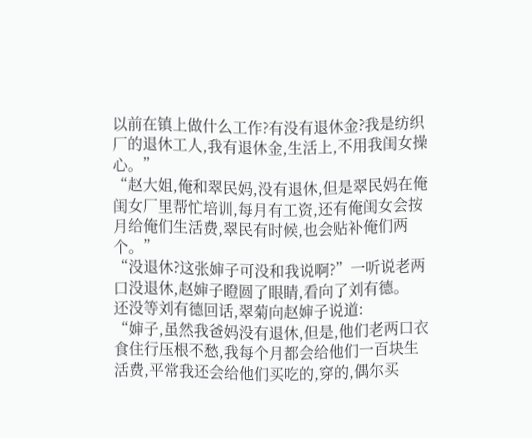以前在镇上做什么工作?有没有退休金?我是纺织厂的退休工人,我有退休金,生活上,不用我闺女操心。”
“赵大姐,俺和翠民妈,没有退休,但是翠民妈在俺闺女厂里帮忙培训,每月有工资,还有俺闺女会按月给俺们生活费,翠民有时候,也会贴补俺们两个。”
“没退休?这张婶子可没和我说啊?”一听说老两口没退休,赵婶子瞪圆了眼睛,看向了刘有德。
还没等刘有德回话,翠菊向赵婶子说道:
“婶子,虽然我爸妈没有退休,但是,他们老两口衣食住行压根不愁,我每个月都会给他们一百块生活费,平常我还会给他们买吃的,穿的,偶尔买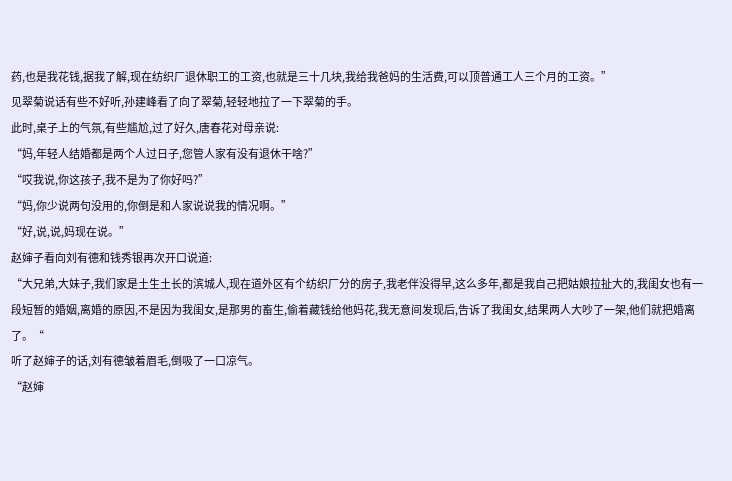药,也是我花钱,据我了解,现在纺织厂退休职工的工资,也就是三十几块,我给我爸妈的生活费,可以顶普通工人三个月的工资。”
见翠菊说话有些不好听,孙建峰看了向了翠菊,轻轻地拉了一下翠菊的手。
此时,桌子上的气氛,有些尴尬,过了好久,唐春花对母亲说:
“妈,年轻人结婚都是两个人过日子,您管人家有没有退休干啥?”
“哎我说,你这孩子,我不是为了你好吗?”
“妈,你少说两句没用的,你倒是和人家说说我的情况啊。”
“好,说,说,妈现在说。”
赵婶子看向刘有德和钱秀银再次开口说道:
“大兄弟,大妹子,我们家是土生土长的滨城人,现在道外区有个纺织厂分的房子,我老伴没得早,这么多年,都是我自己把姑娘拉扯大的,我闺女也有一段短暂的婚姻,离婚的原因,不是因为我闺女,是那男的畜生,偷着藏钱给他妈花,我无意间发现后,告诉了我闺女,结果两人大吵了一架,他们就把婚离了。“
听了赵婶子的话,刘有德皱着眉毛,倒吸了一口凉气。
“赵婶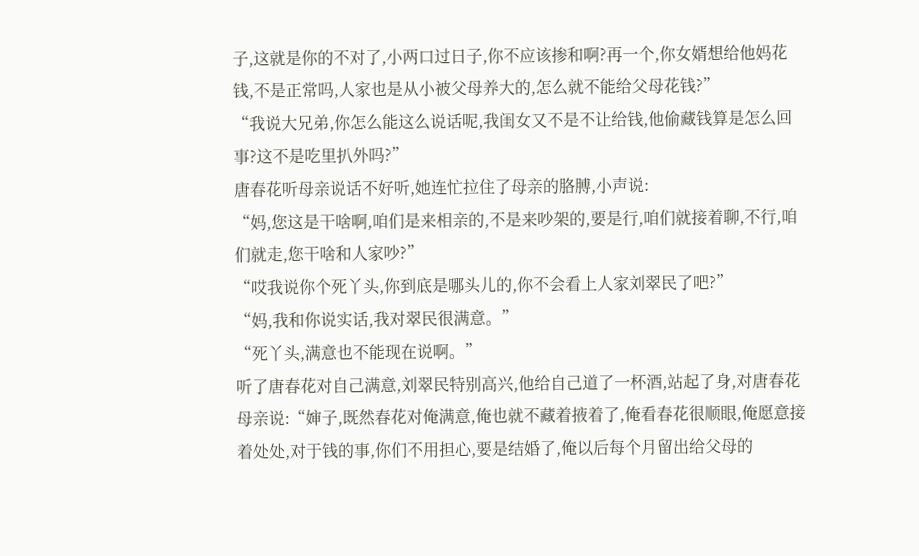子,这就是你的不对了,小两口过日子,你不应该掺和啊?再一个,你女婿想给他妈花钱,不是正常吗,人家也是从小被父母养大的,怎么就不能给父母花钱?”
“我说大兄弟,你怎么能这么说话呢,我闺女又不是不让给钱,他偷藏钱算是怎么回事?这不是吃里扒外吗?”
唐春花听母亲说话不好听,她连忙拉住了母亲的胳膊,小声说:
“妈,您这是干啥啊,咱们是来相亲的,不是来吵架的,要是行,咱们就接着聊,不行,咱们就走,您干啥和人家吵?”
“哎我说你个死丫头,你到底是哪头儿的,你不会看上人家刘翠民了吧?”
“妈,我和你说实话,我对翠民很满意。”
“死丫头,满意也不能现在说啊。”
听了唐春花对自己满意,刘翠民特别高兴,他给自己道了一杯酒,站起了身,对唐春花母亲说:“婶子,既然春花对俺满意,俺也就不藏着掖着了,俺看春花很顺眼,俺愿意接着处处,对于钱的事,你们不用担心,要是结婚了,俺以后每个月留出给父母的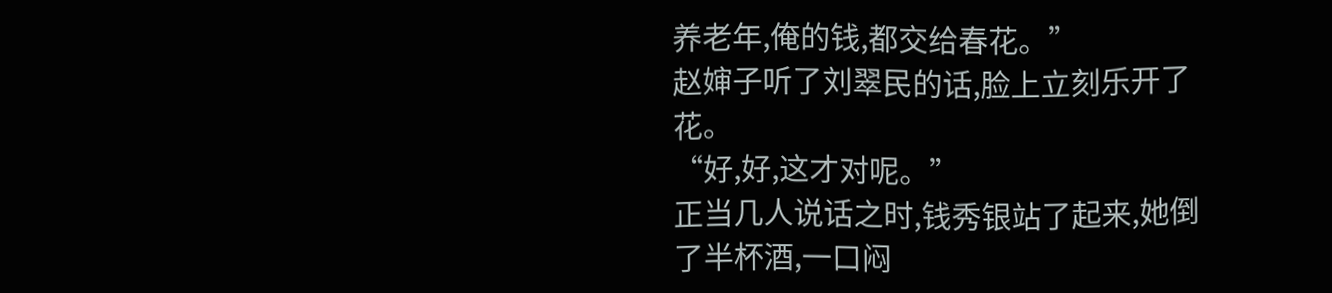养老年,俺的钱,都交给春花。”
赵婶子听了刘翠民的话,脸上立刻乐开了花。
“好,好,这才对呢。”
正当几人说话之时,钱秀银站了起来,她倒了半杯酒,一口闷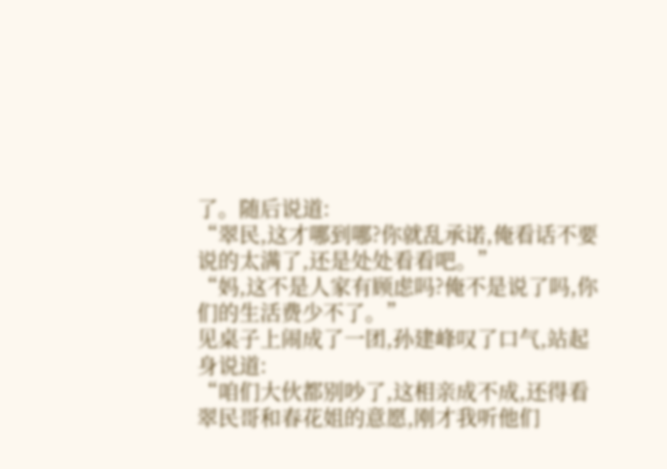了。随后说道:
“翠民,这才哪到哪?你就乱承诺,俺看话不要说的太满了,还是处处看看吧。”
“妈,这不是人家有顾虑吗?俺不是说了吗,你们的生活费少不了。”
见桌子上闹成了一团,孙建峰叹了口气,站起身说道:
“咱们大伙都别吵了,这相亲成不成,还得看翠民哥和春花姐的意愿,刚才我听他们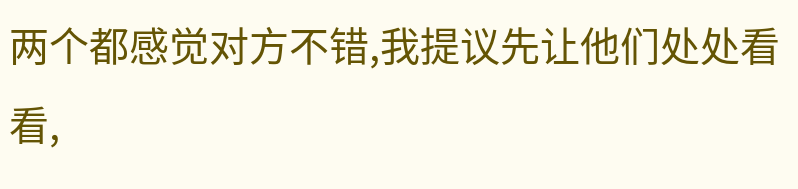两个都感觉对方不错,我提议先让他们处处看看,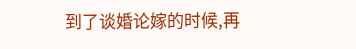到了谈婚论嫁的时候,再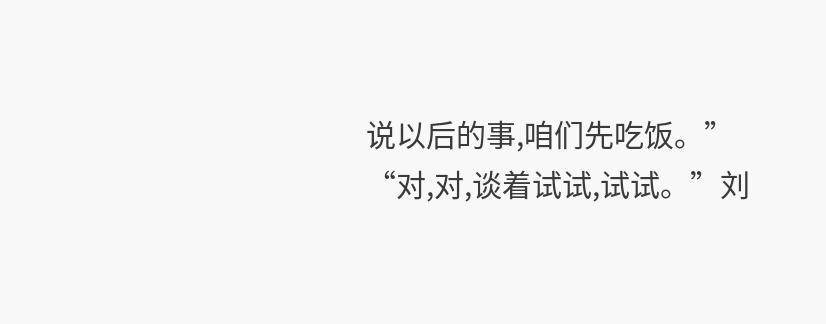说以后的事,咱们先吃饭。”
“对,对,谈着试试,试试。”刘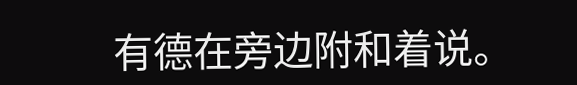有德在旁边附和着说。